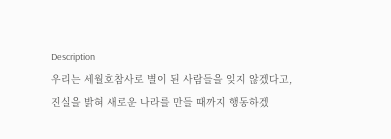Description
우리는 세월호참사로 별이 된 사람들을 잊지 않겠다고, 진실을 밝혀 새로운 나라를 만들 때까지 행동하겠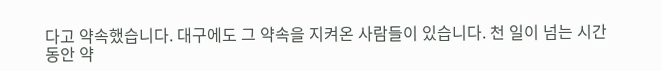다고 약속했습니다. 대구에도 그 약속을 지켜온 사람들이 있습니다. 천 일이 넘는 시간 동안 약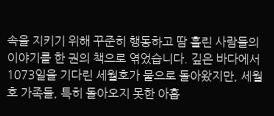속을 지키기 위해 꾸준히 행동하고 땀 흘린 사람들의 이야기를 한 권의 책으로 엮었습니다. 깊은 바다에서 1073일을 기다린 세월호가 뭍으로 돌아왔지만, 세월호 가족들, 특히 돌아오지 못한 아홉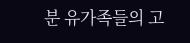분 유가족들의 고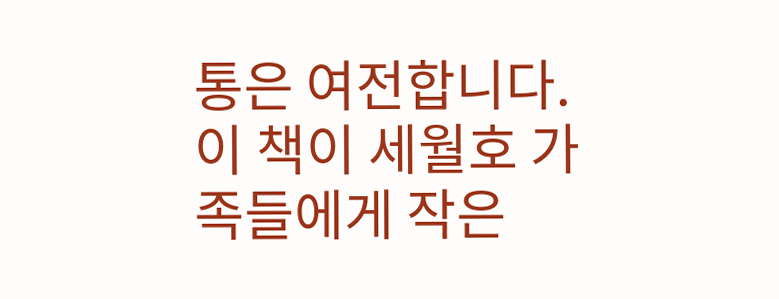통은 여전합니다. 이 책이 세월호 가족들에게 작은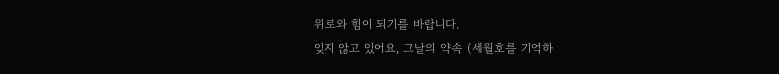위로와 힘이 되기를 바랍니다.
잊지 않고 있어요, 그날의 약속 (세월호를 기억하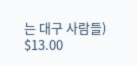는 대구 사람들)
$13.00